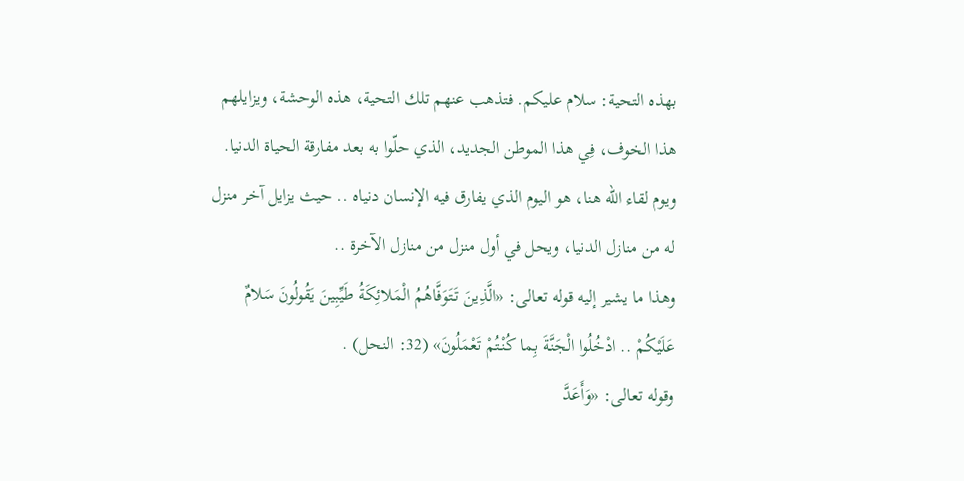بهذه التحية: سلام عليكم. فتذهب عنهم تلك التحية، هذه الوحشة، ويزايلهم هذا الخوف، فِي هذا الموطن الجديد، الذي حلّوا به بعد مفارقة الحياة الدنيا.
ويوم لقاء اللّه هنا، هو اليوم الذي يفارق فيه الإنسان دنياه .. حيث يزايل آخر منزل له من منازل الدنيا، ويحل في أول منزل من منازل الآخرة ..
وهذا ما يشير إليه قوله تعالى: «الَّذِينَ تَتَوَفَّاهُمُ الْمَلائِكَةُ طَيِّبِينَ يَقُولُونَ سَلامٌ عَلَيْكُمْ .. ادْخُلُوا الْجَنَّةَ بِما كُنْتُمْ تَعْمَلُونَ» (32: النحل) .
وقوله تعالى: «وَأَعَدَّ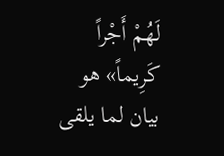لَهُمْ أَجْراً كَرِيماً» هو بيان لما يلقى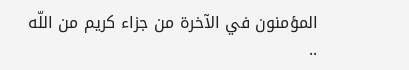المؤمنون في الآخرة من جزاء كريم من اللّه ..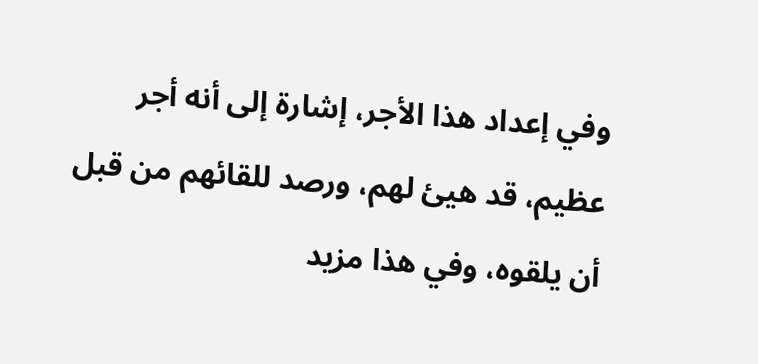وفي إعداد هذا الأجر، إشارة إلى أنه أجر عظيم، قد هيئ لهم، ورصد للقائهم من قبل أن يلقوه، وفي هذا مزيد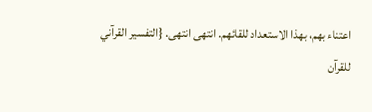اعتناء بهم، بهذا الاستعداد للقائهم. انتهى انتهى. {التفسير القرآني للقرآن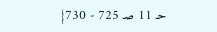حـ 11 صـ 725 - 730}